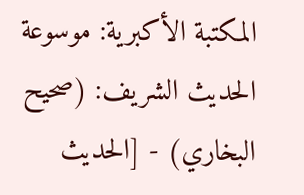المكتبة الأكبرية: موسوعة الحديث الشريف: (صحيح البخاري) - [الحديث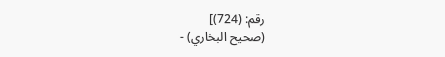رقم: (724)]
(صحيح البخاري) -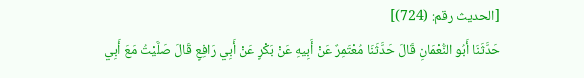[الحديث رقم: (724)]
حَدَّثَنَا أَبُو النُّعْمَانِ قَالَ حَدَّثَنَا مُعْتَمِرٌ عَنْ أَبِيهِ عَنْ بَكْرٍ عَنْ أَبِي رَافِعٍ قَالَ صَلَّيْتُ مَعَ أَبِي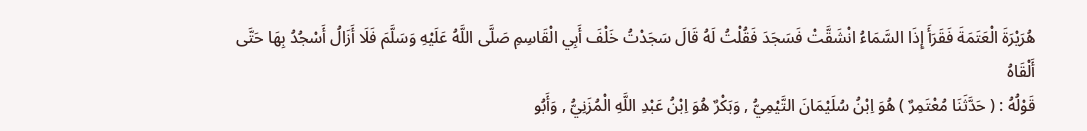هُرَيْرَةَ الْعَتَمَةَ فَقَرَأَ إِذَا السَّمَاءُ انْشَقَّتْ فَسَجَدَ فَقُلْتُ لَهُ قَالَ سَجَدْتُ خَلْفَ أَبِي الْقَاسِمِ صَلَّى اللَّهُ عَلَيْهِ وَسَلَّمَ فَلَا أَزَالُ أَسْجُدُ بِهَا حَتَّى أَلْقَاهُ
قَوْلُهُ : ( حَدَّثَنَا مُعْتَمِرٌ ) هُوَ اِبْنُ سُلَيْمَانَ التَّيْمِيُّ , وَبَكْرٌ هُوَ اِبْنُ عَبْدِ اللَّهِ الْمُزَنِيُّ , وَأَبُو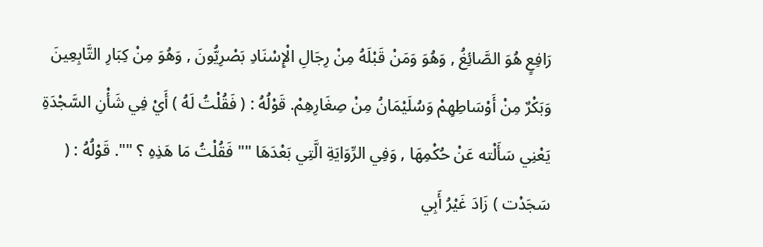رَافِعٍ هُوَ الصَّائِغُ , وَهُوَ وَمَنْ قَبْلَهُ مِنْ رِجَالِ الْإِسْنَادِ بَصْرِيُّونَ , وَهُوَ مِنْ كِبَارِ التَّابِعِينَ وَبَكْرٌ مِنْ أَوْسَاطِهِمْ وَسُلَيْمَانُ مِنْ صِغَارِهِمْ. قَوْلُهُ : ( فَقُلْتُ لَهُ ) أَيْ فِي شَأْنِ السَّجْدَةِ يَعْنِي سَأَلْته عَنْ حُكْمِهَا , وَفِي الرِّوَايَةِ الَّتِي بَعْدَهَا "" فَقُلْتُ مَا هَذِهِ ؟ "". قَوْلُهُ : ( سَجَدْت ) زَادَ غَيْرُ أَبِي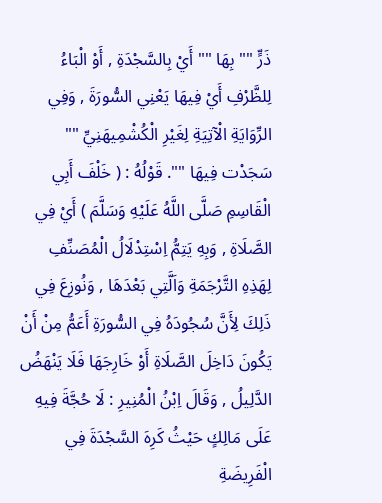ذَرٍّ "" بِهَا "" أَيْ بِالسَّجْدَةِ , أَوْ الْبَاءُ لِلظَّرْفِ أَيْ فِيهَا يَعْنِي السُّورَةَ , وَفِي الرِّوَايَةِ الْآتِيَةِ لِغَيْرِ الْكُشْمِيهَنِيِّ "" سَجَدْت فِيهَا "". قَوْلُهُ : ( خَلْفَ أَبِي الْقَاسِمِ صَلَّى اللَّهُ عَلَيْهِ وَسَلَّمَ ) أَيْ فِي الصَّلَاةِ , وَبِهِ يَتِمُّ اِسْتِدْلَالُ الْمُصَنِّفِ لِهَذِهِ التَّرْجَمَةِ وَاَلَّتِي بَعْدَهَا , وَنُوزِعَ فِي ذَلِكَ لِأَنَّ سُجُودَهُ فِي السُّورَةِ أَعَمُّ مِنْ أَنْ يَكُونَ دَاخِلَ الصَّلَاةِ أَوْ خَارِجَهَا فَلَا يَنْهَضُ الدَّلِيلُ , وَقَالَ اِبْنُ الْمُنِيرِ : لَا حُجَّةَ فِيهِ عَلَى مَالِكٍ حَيْثُ كَرِهَ السَّجْدَةَ فِي الْفَرِيضَةِ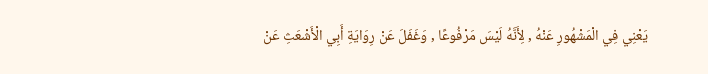يَعْنِي فِي الْمَشْهُورِ عَنْهُ , لِأَنَّهُ لَيْسَ مَرْفُوعًا , وَغَفَلَ عَنْ رِوَايَةِ أَبِي الْأَشْعَثِ عَنْ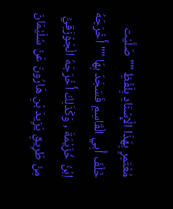مُعْتَمِرٍ بِهَذَا الْإِسْنَادِ بِلَفْظِ "" صَلَّيْت خَلْفَ أَبِي الْقَاسِمِ فَسَجَدَ بِهَا "" أَخْرَجَهُ اِبْنُ خُزَيْمَةَ , وَكَذَلِكَ أَخْرَجَهُ الْجَوْزَقِيُّ مِنْ طَرِيقِ يَزِيدَ بْنِ هَارُونَ عَنْ سُلَيْمَانَ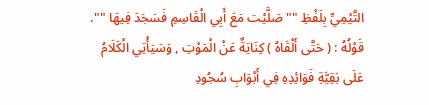التَّيْمِيِّ بِلَفْظِ "" صَلَّيْت مَعَ أَبِي الْقَاسِمِ فَسَجَدَ فِيهَا "". قَوْلُهُ : ( حَتَّى أَلْقَاهُ ) كِنَايَةٌ عَنْ الْمَوْتِ , وَسَيَأْتِي الْكَلَامُ عَلَى بَقِيَّةِ فَوَائِدِهِ فِي أَبْوَابِ سُجُودِ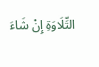التِّلَاوَةِ إِنْ شَاءَ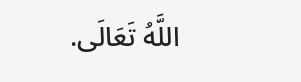اللَّهُ تَعَالَى.